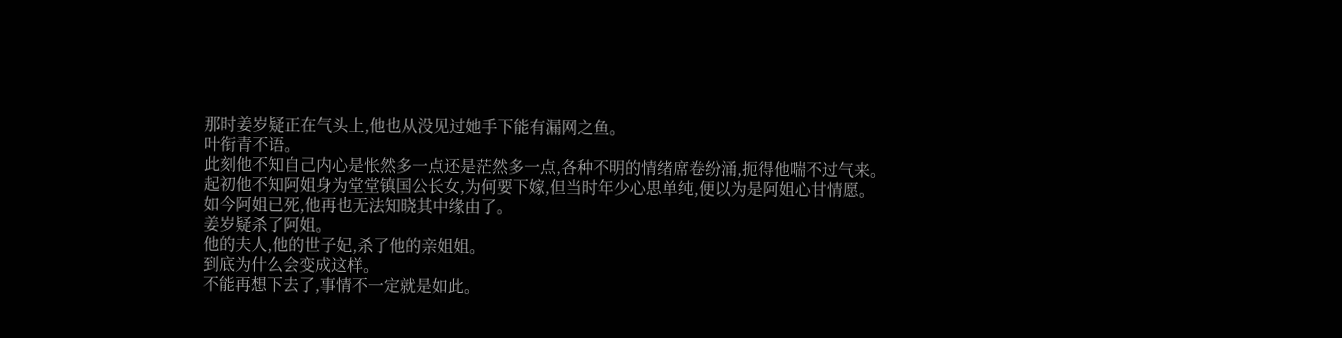那时姜岁疑正在气头上,他也从没见过她手下能有漏网之鱼。
叶衔青不语。
此刻他不知自己内心是怅然多一点还是茫然多一点,各种不明的情绪席卷纷涌,扼得他喘不过气来。
起初他不知阿姐身为堂堂镇国公长女,为何要下嫁,但当时年少心思单纯,便以为是阿姐心甘情愿。
如今阿姐已死,他再也无法知晓其中缘由了。
姜岁疑杀了阿姐。
他的夫人,他的世子妃,杀了他的亲姐姐。
到底为什么会变成这样。
不能再想下去了,事情不一定就是如此。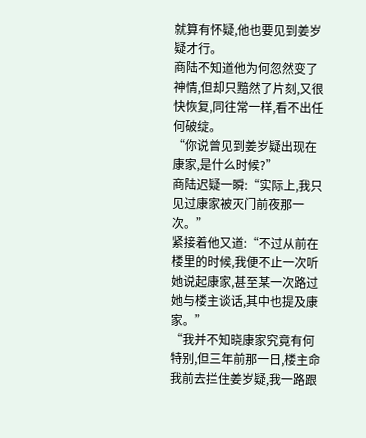就算有怀疑,他也要见到姜岁疑才行。
商陆不知道他为何忽然变了神情,但却只黯然了片刻,又很快恢复,同往常一样,看不出任何破绽。
“你说曾见到姜岁疑出现在康家,是什么时候?”
商陆迟疑一瞬:“实际上,我只见过康家被灭门前夜那一次。”
紧接着他又道:“不过从前在楼里的时候,我便不止一次听她说起康家,甚至某一次路过她与楼主谈话,其中也提及康家。”
“我并不知晓康家究竟有何特别,但三年前那一日,楼主命我前去拦住姜岁疑,我一路跟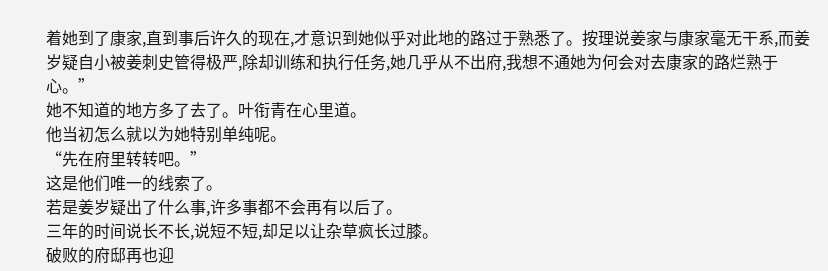着她到了康家,直到事后许久的现在,才意识到她似乎对此地的路过于熟悉了。按理说姜家与康家毫无干系,而姜岁疑自小被姜刺史管得极严,除却训练和执行任务,她几乎从不出府,我想不通她为何会对去康家的路烂熟于心。”
她不知道的地方多了去了。叶衔青在心里道。
他当初怎么就以为她特别单纯呢。
“先在府里转转吧。”
这是他们唯一的线索了。
若是姜岁疑出了什么事,许多事都不会再有以后了。
三年的时间说长不长,说短不短,却足以让杂草疯长过膝。
破败的府邸再也迎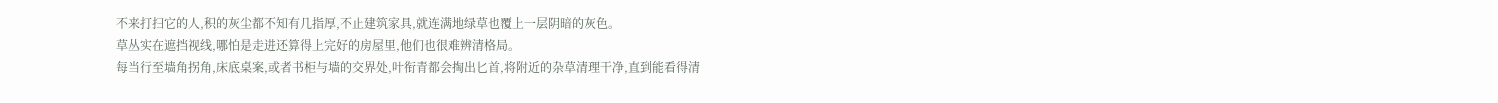不来打扫它的人,积的灰尘都不知有几指厚,不止建筑家具,就连满地绿草也覆上一层阴暗的灰色。
草丛实在遮挡视线,哪怕是走进还算得上完好的房屋里,他们也很难辨清格局。
每当行至墙角拐角,床底桌案,或者书柜与墙的交界处,叶衔青都会掏出匕首,将附近的杂草清理干净,直到能看得清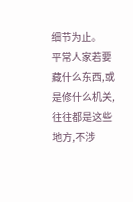细节为止。
平常人家若要藏什么东西,或是修什么机关,往往都是这些地方,不涉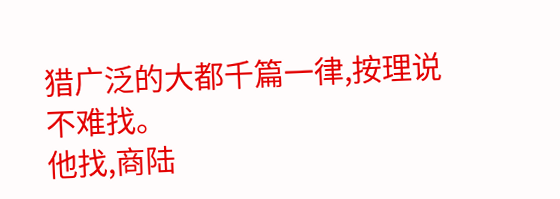猎广泛的大都千篇一律,按理说不难找。
他找,商陆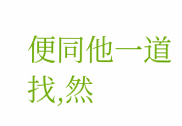便同他一道找,然